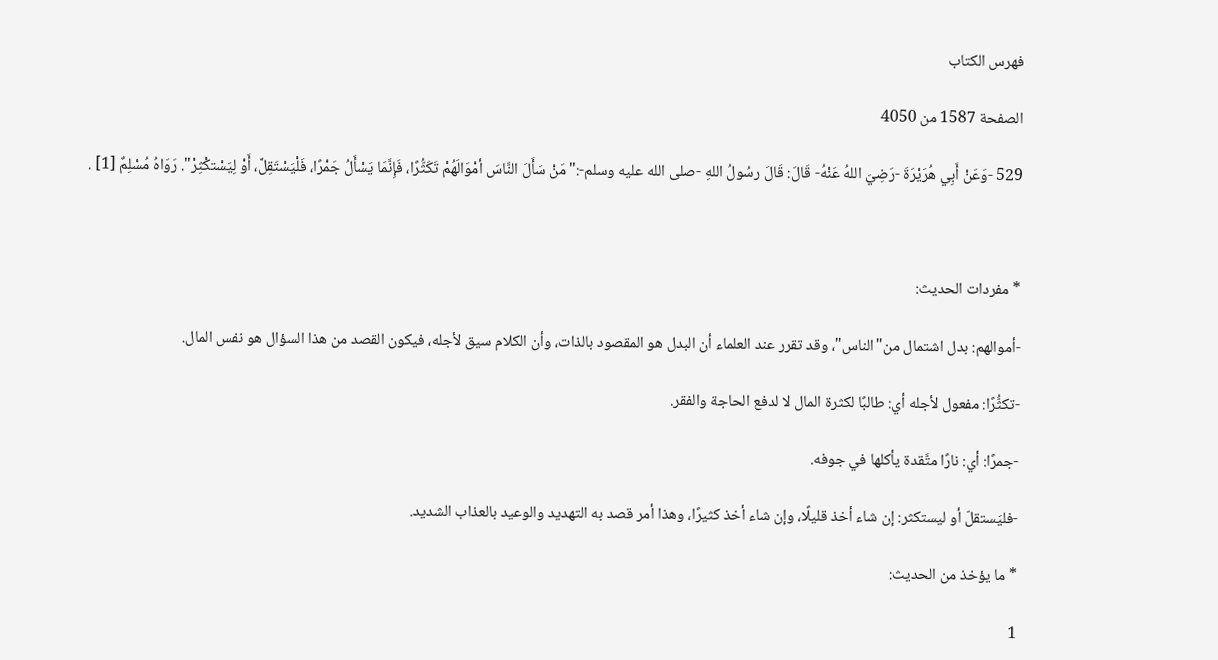فهرس الكتاب

الصفحة 1587 من 4050

529 -وَعَنْ أَبِي هُرَيْرَةَ -رَضِيَ اللهُ عَنْهُ- قَالَ: قَالَ رسُولُ اللهِ -صلى الله عليه وسلم-:"مَنْ سَأَلَ النَّاسَ أمْوَالَهُمْ تَكَثُّرًا، فَإِنَّمَا يَسْأَلُ جَمْرًا، فَلْيَسْتَقِلَّ، أَوْ لِيَسْتكْثِرْ". رَوَاهُ مُسْلِمٌ [1] .



* مفردات الحديث:

-أموالهم: بدل اشتمال من"الناس"، وقد تقرر عند العلماء أن البدل هو المقصود بالذات، وأن الكلام سيق لأجله، فيكون القصد من هذا السؤال هو نفس المال.

-تكثُّرًا: مفعول لأجله أي: طالبًا لكثرة المال لا لدفع الحاجة والفقر.

-جمرًا: أي: نارًا متَّقدة يأكلها في جوفه.

-فليَستقلّ أو ليستكثر: إن شاء أخذ قليلًا، وإن شاء أخذ كثيرًا، وهذا أمر قصد به التهديد والوعيد بالعذاب الشديد.

* ما يؤخذ من الحديث:

1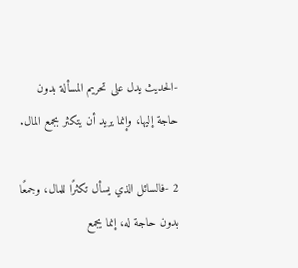-الحديث يدل على تحريم المسألة بدون حاجة إليها، وإنما يريد أن يتكثر بجمع المال.

2 -فالسائل الذي يسأل تكثرًا للمال، وجمعًا بدون حاجة له، إنما يجمع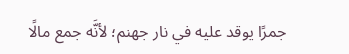جمرًا يوقد عليه في نار جهنم؛ لأنَّه جمع مالًا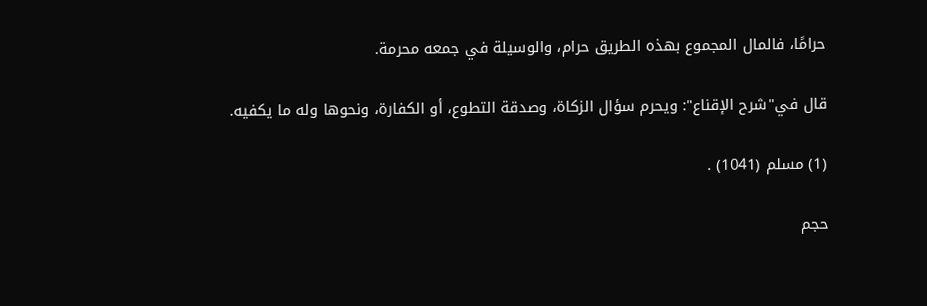حرامًا، فالمال المجموع بهذه الطريق حرام، والوسيلة في جمعه محرمة.

قال في"شرح الإقناع": ويحرم سؤال الزكاة، وصدقة التطوع، أو الكفارة، ونحوها وله ما يكفيه.

(1) مسلم (1041) .

حجم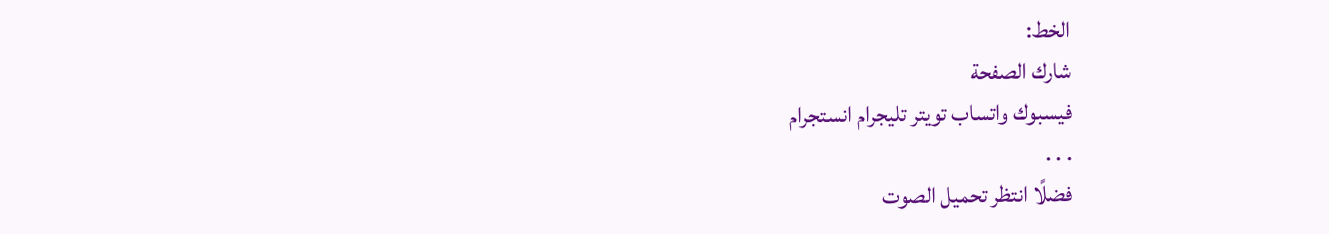الخط:
شارك الصفحة
فيسبوك واتساب تويتر تليجرام انستجرام
. . .
فضلًا انتظر تحميل الصوت